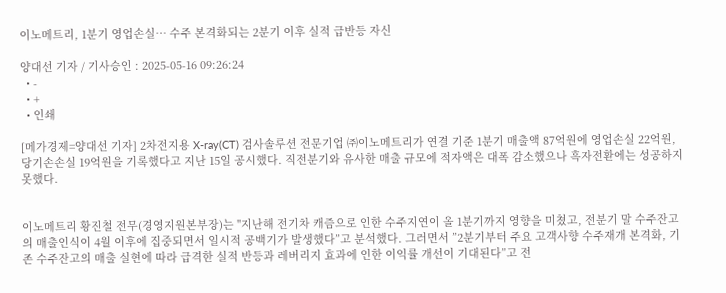이노메트리, 1분기 영업손실… 수주 본격화되는 2분기 이후 실적 급반등 자신

양대선 기자 / 기사승인 : 2025-05-16 09:26:24
  • -
  • +
  • 인쇄

[메가경제=양대선 기자] 2차전지용 X-ray(CT) 검사솔루션 전문기업 ㈜이노메트리가 연결 기준 1분기 매출액 87억원에 영업손실 22억원, 당기손손실 19억원을 기록했다고 지난 15일 공시했다. 직전분기와 유사한 매출 규모에 적자액은 대폭 감소했으나 흑자전환에는 성공하지 못했다.


이노메트리 황진철 전무(경영지원본부장)는 "지난해 전기차 캐즘으로 인한 수주지연이 올 1분기까지 영향을 미쳤고, 전분기 말 수주잔고의 매출인식이 4월 이후에 집중되면서 일시적 공백기가 발생했다”고 분석했다. 그러면서 ”2분기부터 주요 고객사향 수주재개 본격화, 기존 수주잔고의 매출 실현에 따라 급격한 실적 반등과 레버리지 효과에 인한 이익률 개선이 기대된다”고 전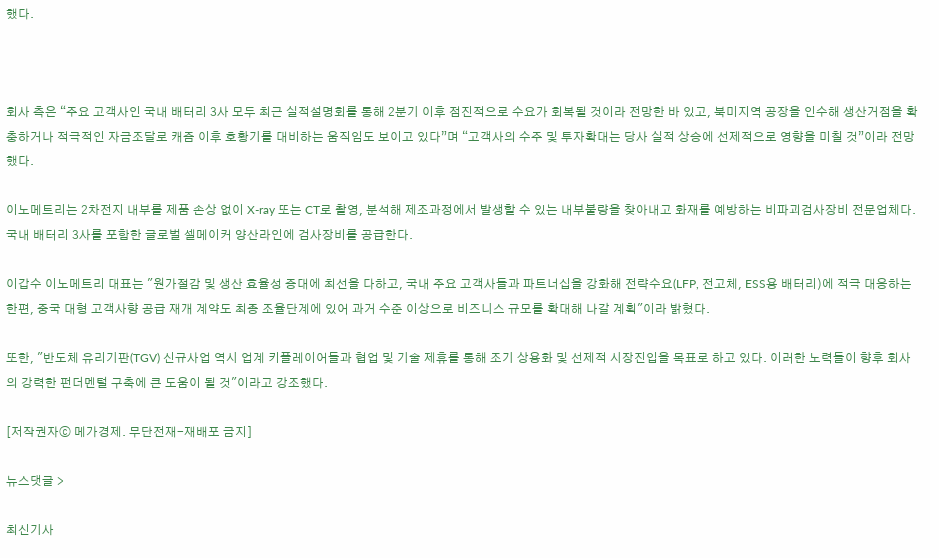했다.



회사 측은 “주요 고객사인 국내 배터리 3사 모두 최근 실적설명회를 통해 2분기 이후 점진적으로 수요가 회복될 것이라 전망한 바 있고, 북미지역 공장을 인수해 생산거점을 확충하거나 적극적인 자금조달로 캐즘 이후 호황기를 대비하는 움직임도 보이고 있다”며 “고객사의 수주 및 투자확대는 당사 실적 상승에 선제적으로 영향을 미칠 것”이라 전망했다.

이노메트리는 2차전지 내부를 제품 손상 없이 X-ray 또는 CT로 촬영, 분석해 제조과정에서 발생할 수 있는 내부불량을 찾아내고 화재를 예방하는 비파괴검사장비 전문업체다. 국내 배터리 3사를 포함한 글로벌 셀메이커 양산라인에 검사장비를 공급한다.

이갑수 이노메트리 대표는 "원가절감 및 생산 효율성 증대에 최선을 다하고, 국내 주요 고객사들과 파트너십을 강화해 전략수요(LFP, 전고체, ESS용 배터리)에 적극 대응하는 한편, 중국 대형 고객사향 공급 재개 계약도 최종 조율단계에 있어 과거 수준 이상으로 비즈니스 규모를 확대해 나갈 계획"이라 밝혔다.

또한, "반도체 유리기판(TGV) 신규사업 역시 업계 키플레이어들과 협업 및 기술 제휴를 통해 조기 상용화 및 선제적 시장진입을 목표로 하고 있다. 이러한 노력들이 향후 회사의 강력한 펀더멘털 구축에 큰 도움이 될 것"이라고 강조했다.

[저작권자ⓒ 메가경제. 무단전재-재배포 금지]

뉴스댓글 >

최신기사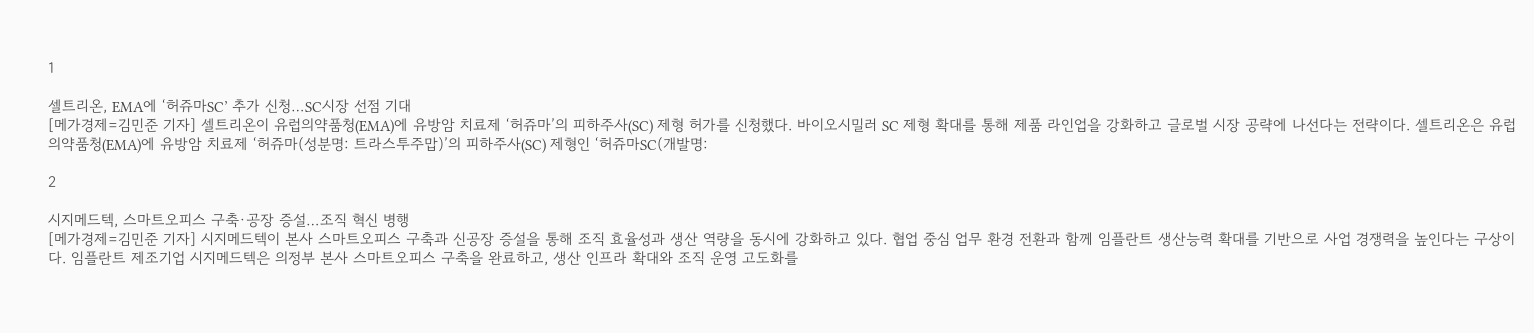1

셀트리온, EMA에 ‘허쥬마SC’ 추가 신청…SC시장 선점 기대
[메가경제=김민준 기자] 셀트리온이 유럽의약품청(EMA)에 유방암 치료제 ‘허쥬마’의 피하주사(SC) 제형 허가를 신청했다. 바이오시밀러 SC 제형 확대를 통해 제품 라인업을 강화하고 글로벌 시장 공략에 나선다는 전략이다. 셀트리온은 유럽의약품청(EMA)에 유방암 치료제 ‘허쥬마(성분명: 트라스투주맙)’의 피하주사(SC) 제형인 ‘허쥬마SC(개발명:

2

시지메드텍, 스마트오피스 구축·공장 증설…조직 혁신 병행
[메가경제=김민준 기자] 시지메드텍이 본사 스마트오피스 구축과 신공장 증설을 통해 조직 효율성과 생산 역량을 동시에 강화하고 있다. 협업 중심 업무 환경 전환과 함께 임플란트 생산능력 확대를 기반으로 사업 경쟁력을 높인다는 구상이다. 임플란트 제조기업 시지메드텍은 의정부 본사 스마트오피스 구축을 완료하고, 생산 인프라 확대와 조직 운영 고도화를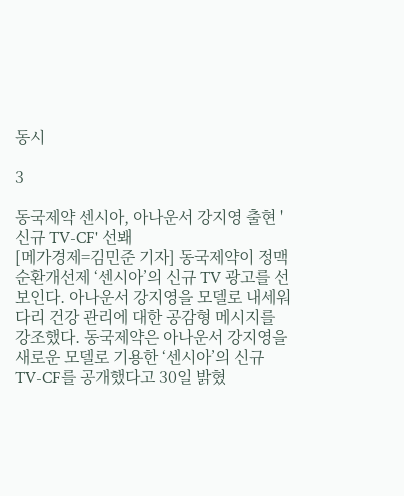동시

3

동국제약 센시아, 아나운서 강지영 출현 '신규 TV-CF' 선봬
[메가경제=김민준 기자] 동국제약이 정맥순환개선제 ‘센시아’의 신규 TV 광고를 선보인다. 아나운서 강지영을 모델로 내세워 다리 건강 관리에 대한 공감형 메시지를 강조했다. 동국제약은 아나운서 강지영을 새로운 모델로 기용한 ‘센시아’의 신규 TV-CF를 공개했다고 30일 밝혔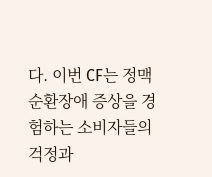다. 이번 CF는 정맥순환장애 증상을 경험하는 소비자들의 걱정과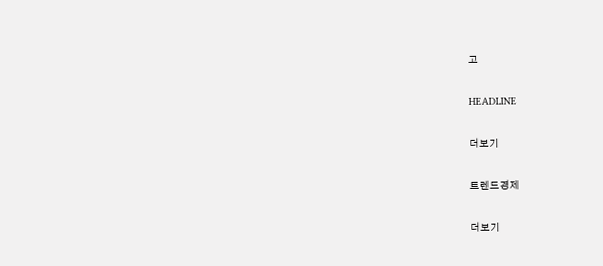고

HEADLINE

더보기

트렌드경제

더보기